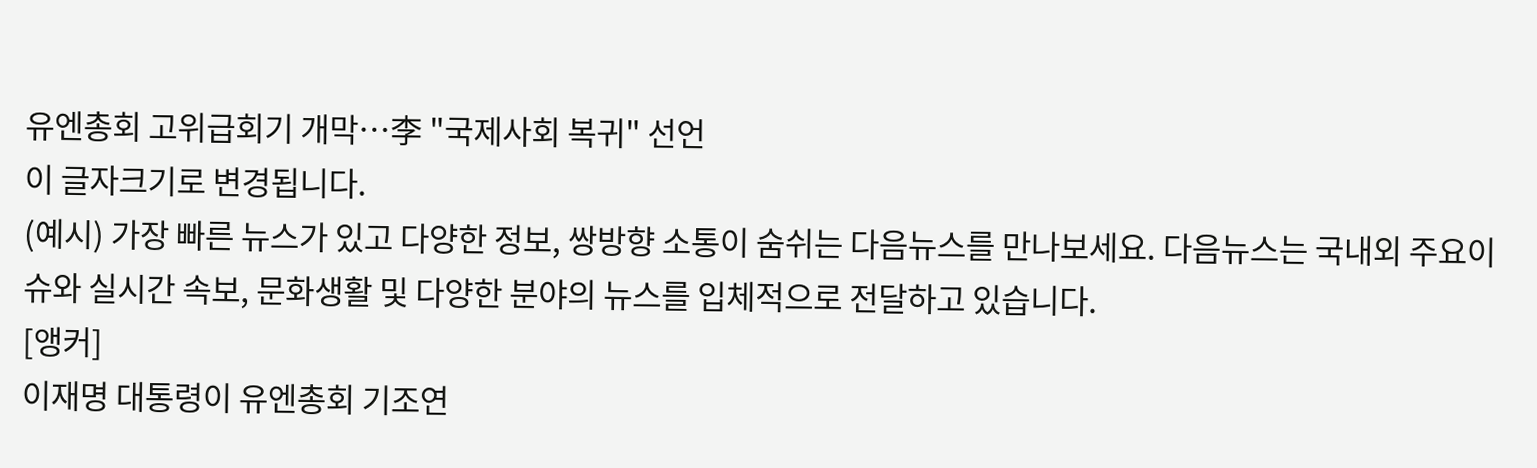유엔총회 고위급회기 개막…李 "국제사회 복귀" 선언
이 글자크기로 변경됩니다.
(예시) 가장 빠른 뉴스가 있고 다양한 정보, 쌍방향 소통이 숨쉬는 다음뉴스를 만나보세요. 다음뉴스는 국내외 주요이슈와 실시간 속보, 문화생활 및 다양한 분야의 뉴스를 입체적으로 전달하고 있습니다.
[앵커]
이재명 대통령이 유엔총회 기조연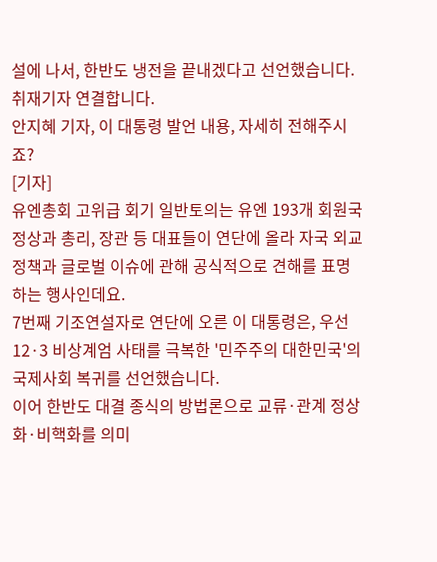설에 나서, 한반도 냉전을 끝내겠다고 선언했습니다.
취재기자 연결합니다.
안지혜 기자, 이 대통령 발언 내용, 자세히 전해주시죠?
[기자]
유엔총회 고위급 회기 일반토의는 유엔 193개 회원국 정상과 총리, 장관 등 대표들이 연단에 올라 자국 외교정책과 글로벌 이슈에 관해 공식적으로 견해를 표명하는 행사인데요.
7번째 기조연설자로 연단에 오른 이 대통령은, 우선 12·3 비상계엄 사태를 극복한 '민주주의 대한민국'의 국제사회 복귀를 선언했습니다.
이어 한반도 대결 종식의 방법론으로 교류·관계 정상화·비핵화를 의미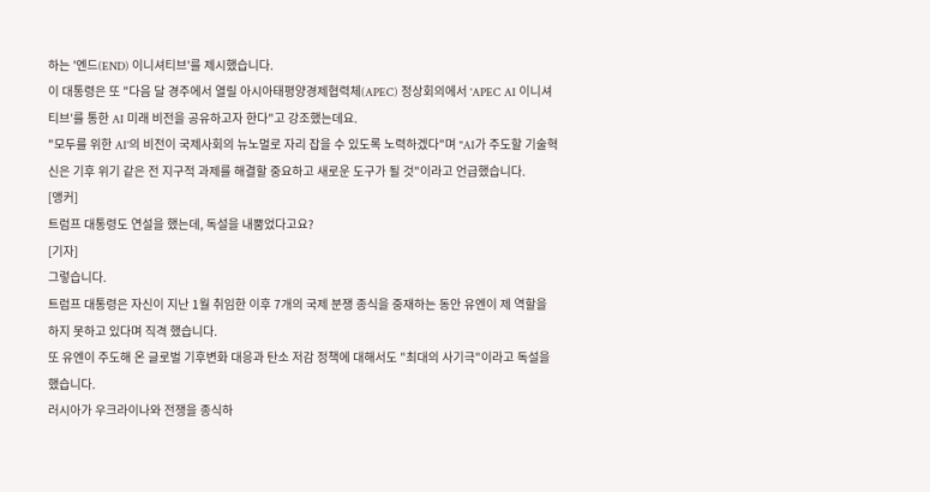하는 '엔드(END) 이니셔티브'를 제시했습니다.
이 대통령은 또 "다음 달 경주에서 열릴 아시아태평양경제협력체(APEC) 정상회의에서 'APEC AI 이니셔티브'를 통한 AI 미래 비전을 공유하고자 한다"고 강조했는데요.
"모두를 위한 AI'의 비전이 국제사회의 뉴노멀로 자리 잡을 수 있도록 노력하겠다"며 "AI가 주도할 기술혁신은 기후 위기 같은 전 지구적 과제를 해결할 중요하고 새로운 도구가 될 것"이라고 언급했습니다.
[앵커]
트럼프 대통령도 연설을 했는데, 독설을 내뿜었다고요?
[기자]
그렇습니다.
트럼프 대통령은 자신이 지난 1월 취임한 이후 7개의 국제 분쟁 종식을 중재하는 동안 유엔이 제 역할을 하지 못하고 있다며 직격 했습니다.
또 유엔이 주도해 온 글로벌 기후변화 대응과 탄소 저감 정책에 대해서도 "최대의 사기극"이라고 독설을 했습니다.
러시아가 우크라이나와 전쟁을 종식하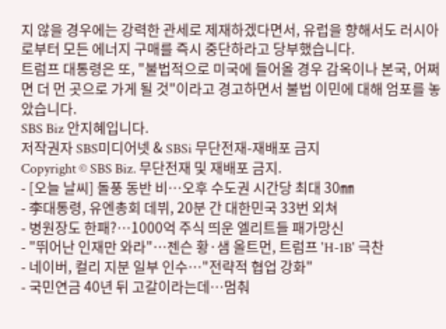지 않을 경우에는 강력한 관세로 제재하겠다면서, 유럽을 향해서도 러시아로부터 모든 에너지 구매를 즉시 중단하라고 당부했습니다.
트럼프 대통령은 또, "불법적으로 미국에 들어올 경우 감옥이나 본국, 어쩌면 더 먼 곳으로 가게 될 것"이라고 경고하면서 불법 이민에 대해 엄포를 놓았습니다.
SBS Biz 안지혜입니다.
저작권자 SBS미디어넷 & SBSi 무단전재-재배포 금지
Copyright © SBS Biz. 무단전재 및 재배포 금지.
- [오늘 날씨] 돌풍 동반 비…오후 수도권 시간당 최대 30㎜
- 李대통령, 유엔총회 데뷔, 20분 간 대한민국 33번 외쳐
- 병원장도 한패?…1000억 주식 띄운 엘리트들 패가망신
- "뛰어난 인재만 와라"…젠슨 황·샘 올트먼, 트럼프 'H-1B' 극찬
- 네이버, 컬리 지분 일부 인수…"전략적 협업 강화"
- 국민연금 40년 뒤 고갈이라는데…멈춰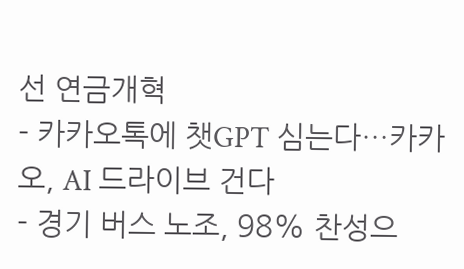선 연금개혁
- 카카오톡에 챗GPT 심는다…카카오, AI 드라이브 건다
- 경기 버스 노조, 98% 찬성으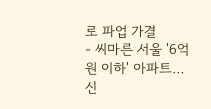로 파업 가결
- 씨마른 서울 '6억원 이하' 아파트…신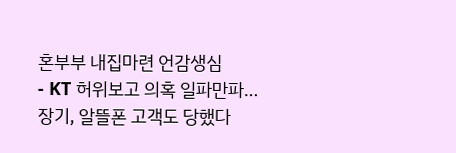혼부부 내집마련 언감생심
- KT 허위보고 의혹 일파만파…장기, 알뜰폰 고객도 당했다